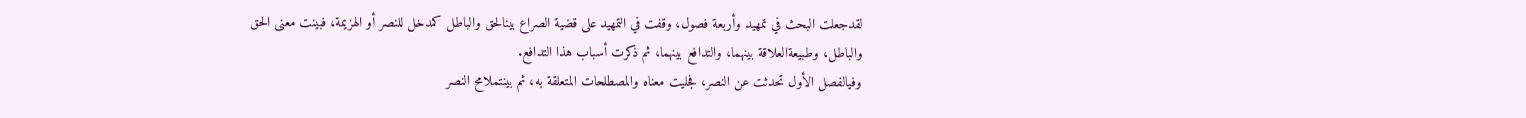لقدجعلت البحث في تمهيد وأربعة فصول، وقفت في التمهيد على قضية الصراع بينالحق والباطل كمدخل للنصر أو الهزيمة، فبينت معنى الحق والباطل، وطبيعةالعلاقة بينهما، والتدافع بينهما، ثم ذكرت أسباب هذا التدافع.
وفيالفصل الأول تحدثت عن النصر، فجليت معناه والمصطلحات المتعلقة به، ثم بينتملامح النصر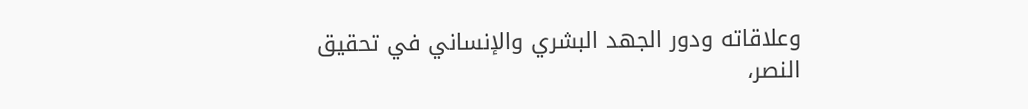وعلاقاته ودور الجهد البشري والإنساني في تحقيق النصر،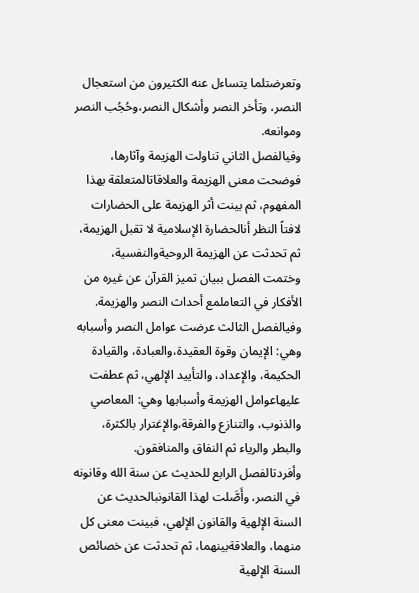وتعرضتلما يتساءل عنه الكثيرون من استعجال النصر، وتأخر النصر وأشكال النصر،وحُجُب النصر وموانعه.
وفيالفصل الثاني تناولت الهزيمة وآثارها، فوضحت معنى الهزيمة والعلاقاتالمتعلقة بهذا المفهوم، ثم بينت أثر الهزيمة على الحضارات لافتاً النظر أنالحضارة الإسلامية لا تقبل الهزيمة، ثم تحدثت عن الهزيمة الروحيةوالنفسية، وختمت الفصل ببيان تميز القرآن عن غيره من الأفكار في التعاملمع أحداث النصر والهزيمة.
وفيالفصل الثالث عرضت عوامل النصر وأسبابه وهي: الإيمان وقوة العقيدة،والعبادة، والقيادة الحكيمة، والإعداد، والتأييد الإلهي، ثم عطفت عليهاعوامل الهزيمة وأسبابها وهي: المعاصي والذنوب، والتنازع والفرقة،والإغترار بالكثرة، والبطر والرياء ثم النفاق والمنافقون.
وأفردتالفصل الرابع للحديث عن سنة الله وقانونه في النصر، وأَصَّلت لهذا القانونبالحديث عن السنة الإلهية والقانون الإلهي، فبينت معنى كل منهما، والعلاقةبينهما، ثم تحدثت عن خصائص السنة الإلهية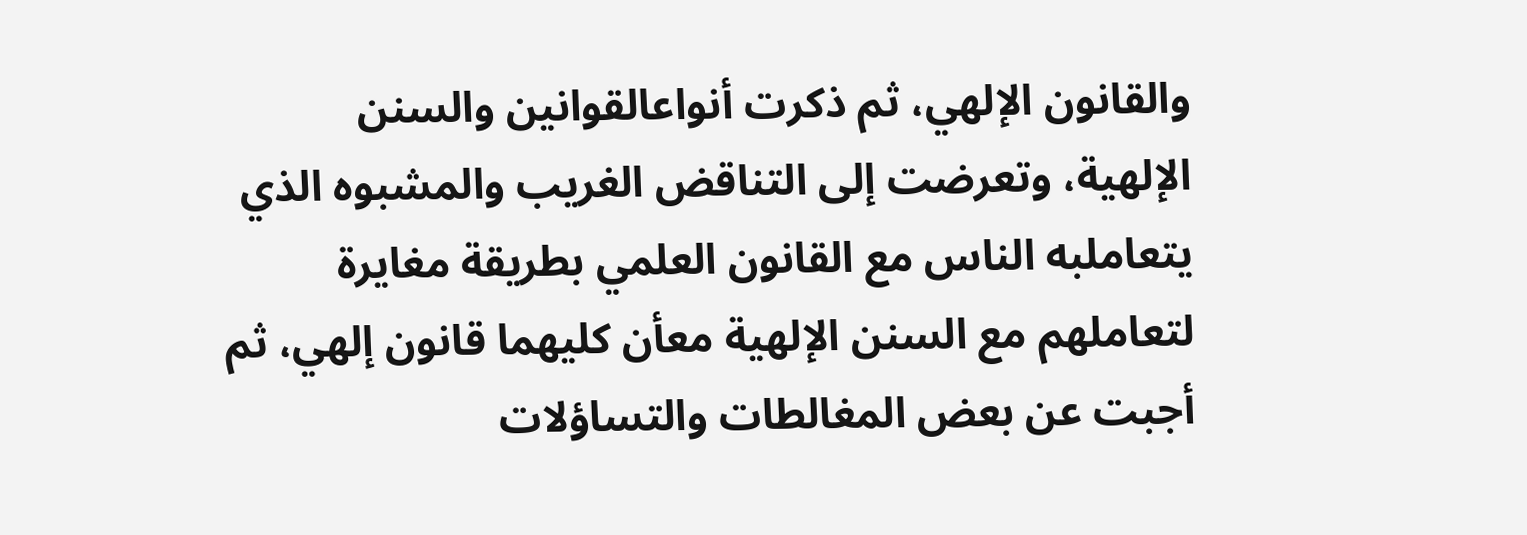والقانون الإلهي، ثم ذكرت أنواعالقوانين والسنن الإلهية، وتعرضت إلى التناقض الغريب والمشبوه الذي يتعاملبه الناس مع القانون العلمي بطريقة مغايرة لتعاملهم مع السنن الإلهية معأن كليهما قانون إلهي، ثم أجبت عن بعض المغالطات والتساؤلات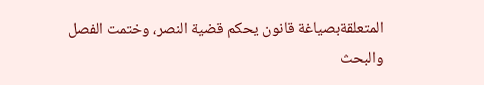المتعلقةبصياغة قانون يحكم قضية النصر، وختمت الفصل والبحث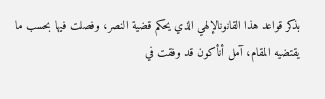بذكر قواعد هذا القانونالإلهي الذي يحكم قضية النصر، وفصلت فيها بحسب ما يقتضيه المقام، آمل أنأكون قد وفقت في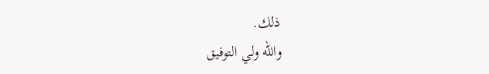ذلك.
والله ولي التوفيق